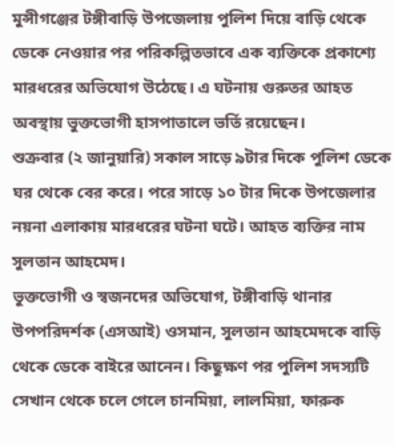মুন্সীগঞ্জের টঙ্গীবাড়ি উপজেলায় পুলিশ দিয়ে বাড়ি থেকে ডেকে নেওয়ার পর পরিকল্পিতভাবে এক ব্যক্তিকে প্রকাশ্যে মারধরের অভিযোগ উঠেছে। এ ঘটনায় গুরুতর আহত অবস্থায় ভুক্তভোগী হাসপাতালে ভর্তি রয়েছেন।
শুক্রবার (২ জানুয়ারি) সকাল সাড়ে ৯টার দিকে পুলিশ ডেকে ঘর থেকে বের করে। পরে সাড়ে ১০ টার দিকে উপজেলার নয়না এলাকায় মারধরের ঘটনা ঘটে। আহত ব্যক্তির নাম সুলতান আহমেদ।
ভুক্তভোগী ও স্বজনদের অভিযোগ, টঙ্গীবাড়ি থানার উপপরিদর্শক (এসআই) ওসমান, সুলতান আহমেদকে বাড়ি থেকে ডেকে বাইরে আনেন। কিছুক্ষণ পর পুলিশ সদস্যটি সেখান থেকে চলে গেলে চানমিয়া, লালমিয়া, ফারুক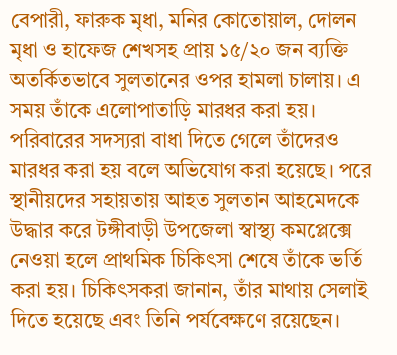বেপারী, ফারুক মৃধা, মনির কোতোয়াল, দোলন মৃধা ও হাফেজ শেখসহ প্রায় ১৫/২০ জন ব্যক্তি অতর্কিতভাবে সুলতানের ওপর হামলা চালায়। এ সময় তাঁকে এলোপাতাড়ি মারধর করা হয়।
পরিবারের সদস্যরা বাধা দিতে গেলে তাঁদেরও মারধর করা হয় বলে অভিযোগ করা হয়েছে। পরে স্থানীয়দের সহায়তায় আহত সুলতান আহমেদকে উদ্ধার করে টঙ্গীবাড়ী উপজেলা স্বাস্থ্য কমপ্লেক্সে নেওয়া হলে প্রাথমিক চিকিৎসা শেষে তাঁকে ভর্তি করা হয়। চিকিৎসকরা জানান, তাঁর মাথায় সেলাই দিতে হয়েছে এবং তিনি পর্যবেক্ষণে রয়েছেন।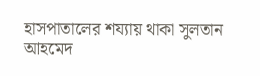হাসপাতালের শয্যায় থাকা সুলতান আহমেদ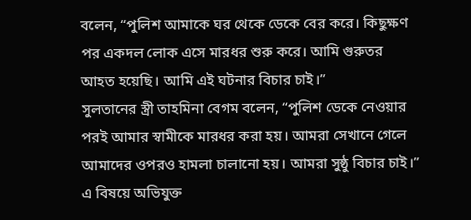বলেন, “পুলিশ আমাকে ঘর থেকে ডেকে বের করে। কিছুক্ষণ পর একদল লোক এসে মারধর শুরু করে। আমি গুরুতর আহত হয়েছি। আমি এই ঘটনার বিচার চাই।”
সুলতানের স্ত্রী তাহমিনা বেগম বলেন, “পুলিশ ডেকে নেওয়ার পরই আমার স্বামীকে মারধর করা হয়। আমরা সেখানে গেলে আমাদের ওপরও হামলা চালানো হয়। আমরা সুষ্ঠু বিচার চাই।”
এ বিষয়ে অভিযুক্ত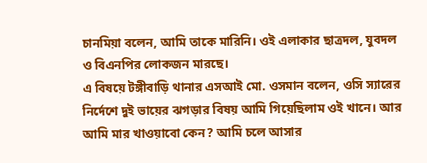চানমিয়া বলেন, আমি তাকে মারিনি। ওই এলাকার ছাত্রদল, যুবদল ও বিএনপির লোকজন মারছে।
এ বিষয়ে টঙ্গীবাড়ি থানার এসআই মো. ওসমান বলেন, ওসি স্যারের নির্দেশে দুই ভায়ের ঝগড়ার বিষয় আমি গিয়েছিলাম ওই খানে। আর আমি মার খাওয়াবো কেন? আমি চলে আসার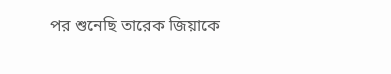পর শুনেছি তারেক জিয়াকে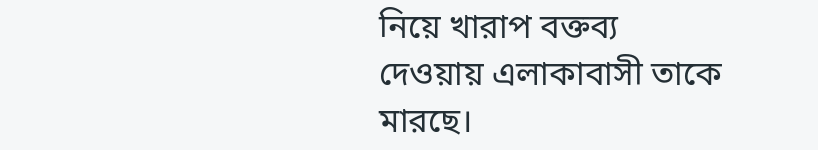নিয়ে খারাপ বক্তব্য দেওয়ায় এলাকাবাসী তাকে মারছে।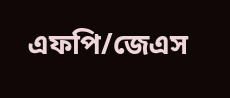এফপি/জেএস